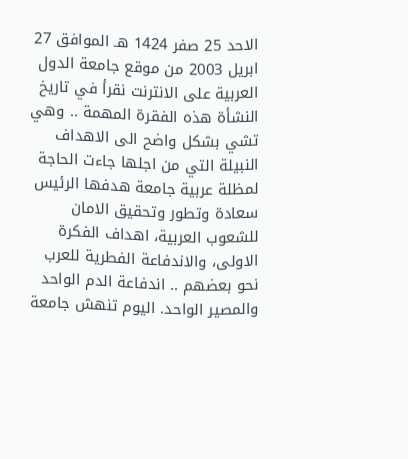الاحد 25 صفر 1424 هـ الموافق 27 ابريل 2003 من موقع جامعة الدول العربية على الانترنت نقرأ في تاريخ النشأة هذه الفقرة المهمة .. وهي تشي بشكل واضح الى الاهداف النبيلة التي من اجلها جاءت الحاجة لمظلة عربية جامعة هدفها الرئيس سعادة وتطور وتحقيق الامان للشعوب العربية، اهداف الفكرة الاولى، والاندفاعة الفطرية للعرب نحو بعضهم .. اندفاعة الدم الواحد والمصير الواحد. اليوم تنهش جامعة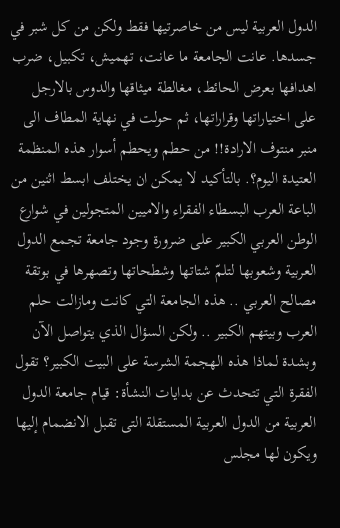الدول العربية ليس من خاصرتيها فقط ولكن من كل شبر في جسدها. عانت الجامعة ما عانت، تهميش، تكبيل، ضرب اهدافها بعرض الحائط، مغالطة ميثاقها والدوس بالارجل على اختياراتها وقراراتها، ثم حولت في نهاية المطاف الى منبر منتوف الارادة!! من حطم ويحطم أسوار هذه المنظمة العتيدة اليوم؟. بالتأكيد لا يمكن ان يختلف ابسط اثنين من الباعة العرب البسطاء الفقراء والاميين المتجولين في شوارع الوطن العربي الكبير على ضرورة وجود جامعة تجمع الدول العربية وشعوبها لتلمّ شتاتها وشطحاتها وتصهرها في بوتقة مصالح العربي .. هذه الجامعة التي كانت ومازالت حلم العرب وبيتهم الكبير .. ولكن السؤال الذي يتواصل الآن وبشدة لماذا هذه الهجمة الشرسة على البيت الكبير؟ تقول الفقرة التي تتحدث عن بدايات النشأة: قيام جامعة الدول العربية من الدول العربية المستقلة التى تقبل الانضمام إليها ويكون لها مجلس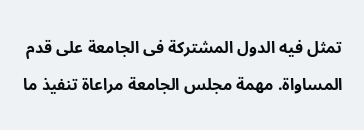تمثل فيه الدول المشتركة فى الجامعة على قدم المساواة. مهمة مجلس الجامعة مراعاة تنفيذ ما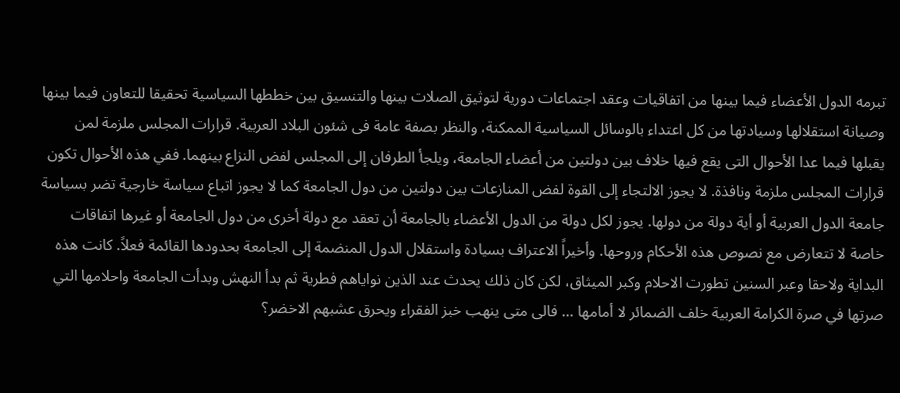تبرمه الدول الأعضاء فيما بينها من اتفاقيات وعقد اجتماعات دورية لتوثيق الصلات بينها والتنسيق بين خططها السياسية تحقيقا للتعاون فيما بينها وصيانة استقلالها وسيادتها من كل اعتداء بالوسائل السياسية الممكنة، والنظر بصفة عامة فى شئون البلاد العربية. قرارات المجلس ملزمة لمن يقبلها فيما عدا الأحوال التى يقع فيها خلاف بين دولتين من أعضاء الجامعة، ويلجأ الطرفان إلى المجلس لفض النزاع بينهما. ففي هذه الأحوال تكون قرارات المجلس ملزمة ونافذة. لا يجوز الالتجاء إلى القوة لفض المنازعات بين دولتين من دول الجامعة كما لا يجوز اتباع سياسة خارجية تضر بسياسة جامعة الدول العربية أو أية دولة من دولها. يجوز لكل دولة من الدول الأعضاء بالجامعة أن تعقد مع دولة أخرى من دول الجامعة أو غيرها اتفاقات خاصة لا تتعارض مع نصوص هذه الأحكام وروحها. وأخيراً الاعتراف بسيادة واستقلال الدول المنضمة إلى الجامعة بحدودها القائمة فعلاً. كانت هذه البداية ولاحقا وعبر السنين تطورت الاحلام وكبر الميثاق، لكن كان ذلك يحدث عند الذين نواياهم فطرية ثم بدأ النهش وبدأت الجامعة واحلامها التي صرتها في صرة الكرامة العربية خلف الضمائر لا أمامها ... فالى متى ينهب خبز الفقراء ويحرق عشبهم الاخضر؟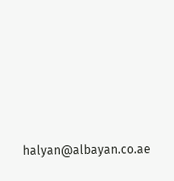halyan@albayan.co.ae